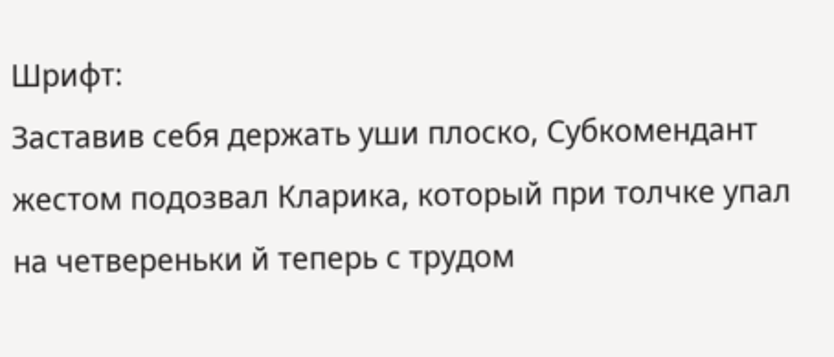Шрифт:
Заставив себя держать уши плоско, Субкомендант жестом подозвал Кларика, который при толчке упал на четвереньки й теперь с трудом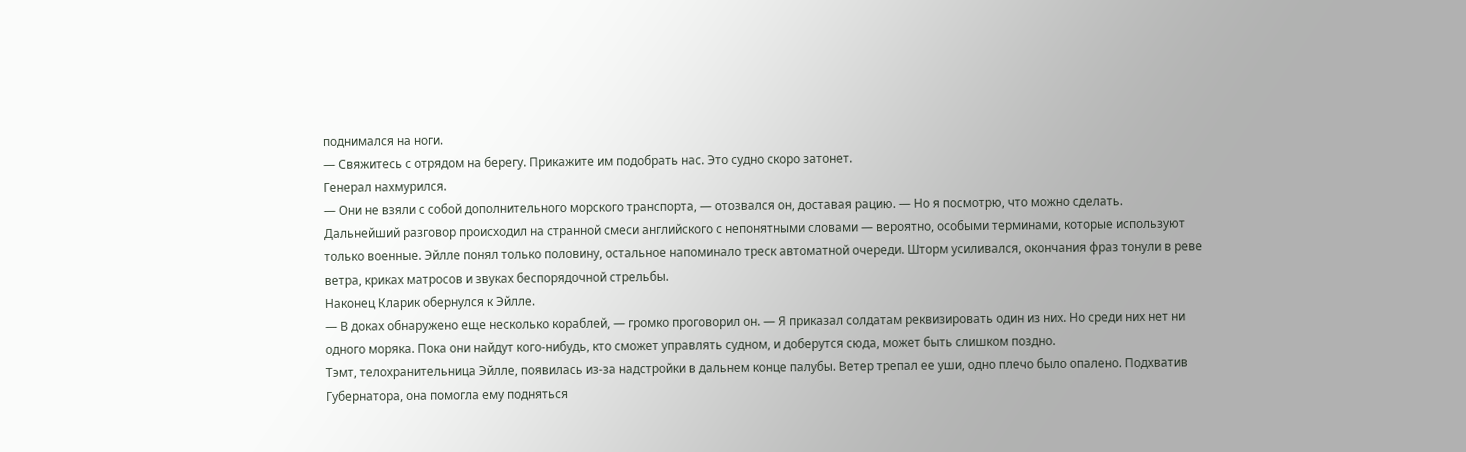поднимался на ноги.
— Свяжитесь с отрядом на берегу. Прикажите им подобрать нас. Это судно скоро затонет.
Генерал нахмурился.
— Они не взяли с собой дополнительного морского транспорта, — отозвался он, доставая рацию. — Но я посмотрю, что можно сделать.
Дальнейший разговор происходил на странной смеси английского с непонятными словами — вероятно, особыми терминами, которые используют только военные. Эйлле понял только половину, остальное напоминало треск автоматной очереди. Шторм усиливался, окончания фраз тонули в реве ветра, криках матросов и звуках беспорядочной стрельбы.
Наконец Кларик обернулся к Эйлле.
— В доках обнаружено еще несколько кораблей, — громко проговорил он. — Я приказал солдатам реквизировать один из них. Но среди них нет ни одного моряка. Пока они найдут кого-нибудь, кто сможет управлять судном, и доберутся сюда, может быть слишком поздно.
Тэмт, телохранительница Эйлле, появилась из-за надстройки в дальнем конце палубы. Ветер трепал ее уши, одно плечо было опалено. Подхватив Губернатора, она помогла ему подняться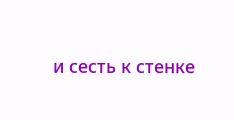и сесть к стенке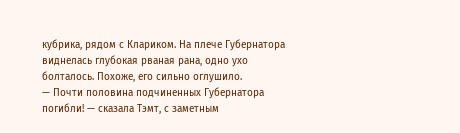кубрика, рядом с Клариком. На плече Губернатора виднелась глубокая рваная рана, одно ухо болталось. Похоже, его сильно оглушило.
— Почти половина подчиненных Губернатора погибли! — сказала Тэмт, с заметным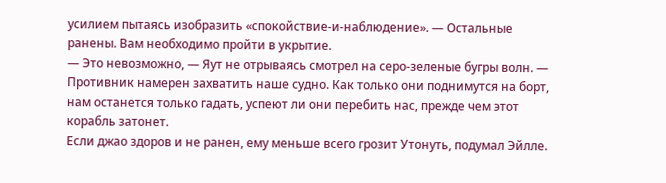усилием пытаясь изобразить «спокойствие-и-наблюдение». — Остальные ранены. Вам необходимо пройти в укрытие.
— Это невозможно, — Яут не отрываясь смотрел на серо-зеленые бугры волн. — Противник намерен захватить наше судно. Как только они поднимутся на борт, нам останется только гадать, успеют ли они перебить нас, прежде чем этот корабль затонет.
Если джао здоров и не ранен, ему меньше всего грозит Утонуть, подумал Эйлле.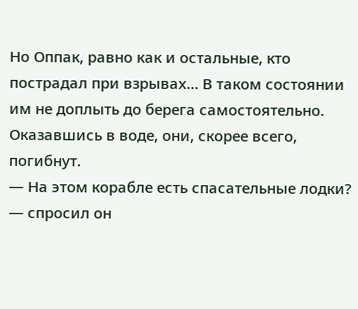Но Оппак, равно как и остальные, кто пострадал при взрывах… В таком состоянии им не доплыть до берега самостоятельно. Оказавшись в воде, они, скорее всего, погибнут.
— На этом корабле есть спасательные лодки? — спросил он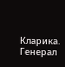Кларика.
Генерал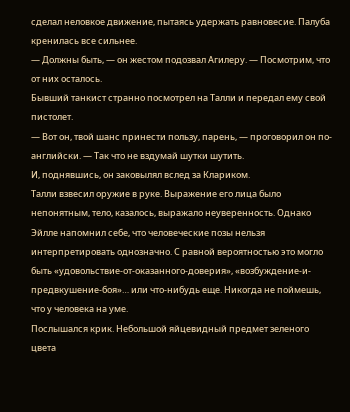сделал неловкое движение, пытаясь удержать равновесие. Палуба кренилась все сильнее.
— Должны быть, — он жестом подозвал Агилеру. — Посмотрим, что от них осталось.
Бывший танкист странно посмотрел на Талли и передал ему свой пистолет.
— Вот он, твой шанс принести пользу, парень, — проговорил он по-английски. — Так что не вздумай шутки шутить.
И, поднявшись, он заковылял вслед за Клариком.
Талли взвесил оружие в руке. Выражение его лица было непонятным, тело, казалось, выражало неуверенность. Однако Эйлле напомнил себе, что человеческие позы нельзя интерпретировать однозначно. С равной вероятностью это могло быть «удовольствие-от-оказанного-доверия», «возбуждение-и-предвкушение-боя»… или что-нибудь еще. Никогда не поймешь, что у человека на уме.
Послышался крик. Небольшой яйцевидный предмет зеленого цвета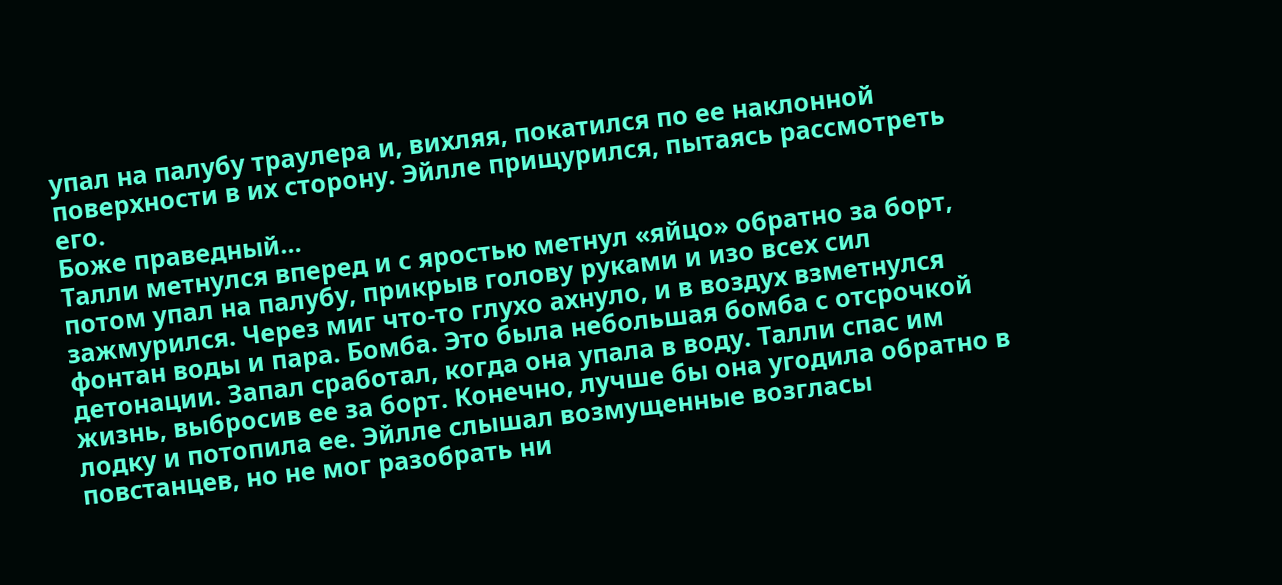упал на палубу траулера и, вихляя, покатился по ее наклонной поверхности в их сторону. Эйлле прищурился, пытаясь рассмотреть его.
Боже праведный…
Талли метнулся вперед и с яростью метнул «яйцо» обратно за борт, потом упал на палубу, прикрыв голову руками и изо всех сил зажмурился. Через миг что-то глухо ахнуло, и в воздух взметнулся фонтан воды и пара. Бомба. Это была небольшая бомба с отсрочкой детонации. Запал сработал, когда она упала в воду. Талли спас им жизнь, выбросив ее за борт. Конечно, лучше бы она угодила обратно в лодку и потопила ее. Эйлле слышал возмущенные возгласы повстанцев, но не мог разобрать ни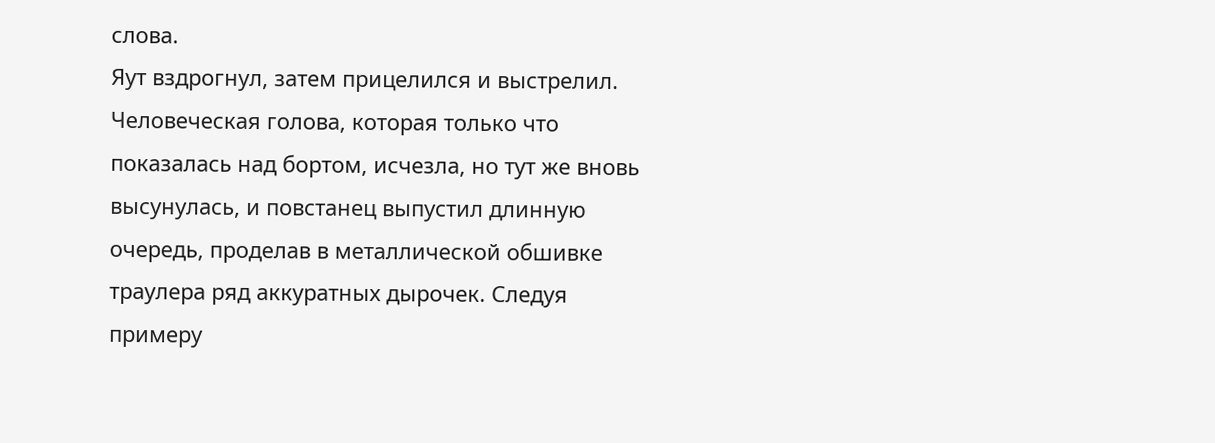слова.
Яут вздрогнул, затем прицелился и выстрелил. Человеческая голова, которая только что показалась над бортом, исчезла, но тут же вновь высунулась, и повстанец выпустил длинную очередь, проделав в металлической обшивке траулера ряд аккуратных дырочек. Следуя примеру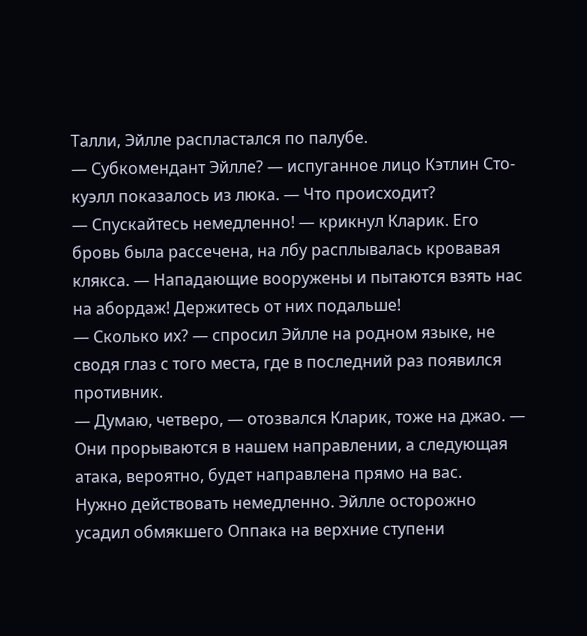Талли, Эйлле распластался по палубе.
— Субкомендант Эйлле? — испуганное лицо Кэтлин Сто-куэлл показалось из люка. — Что происходит?
— Спускайтесь немедленно! — крикнул Кларик. Его бровь была рассечена, на лбу расплывалась кровавая клякса. — Нападающие вооружены и пытаются взять нас на абордаж! Держитесь от них подальше!
— Сколько их? — спросил Эйлле на родном языке, не сводя глаз с того места, где в последний раз появился противник.
— Думаю, четверо, — отозвался Кларик, тоже на джао. — Они прорываются в нашем направлении, а следующая атака, вероятно, будет направлена прямо на вас.
Нужно действовать немедленно. Эйлле осторожно усадил обмякшего Оппака на верхние ступени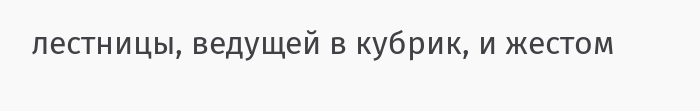лестницы, ведущей в кубрик, и жестом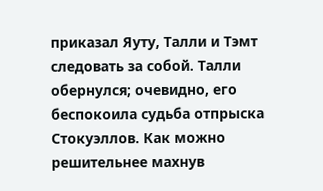приказал Яуту, Талли и Тэмт следовать за собой. Талли обернулся; очевидно, его беспокоила судьба отпрыска Стокуэллов. Как можно решительнее махнув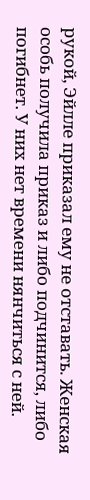рукой, Эйлле приказал ему не отставать. Женская особь получила приказ и либо подчинится, либо погибнет. У них нет времени нянчиться с ней.